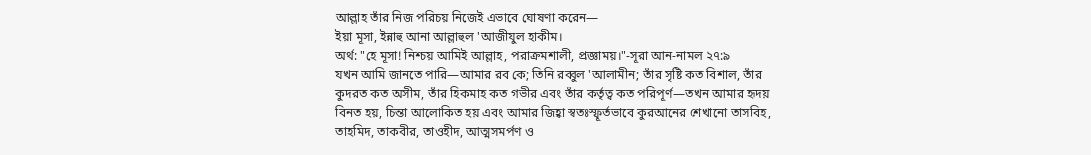আল্লাহ তাঁর নিজ পরিচয় নিজেই এভাবে ঘোষণা করেন—
ইয়া মূসা, ইন্নাহু আনা আল্লাহুল 'আজীযুল হাকীম।
অর্থ: "হে মূসা! নিশ্চয় আমিই আল্লাহ, পরাক্রমশালী, প্রজ্ঞাময়।"-সূরা আন-নামল ২৭:৯
যখন আমি জানতে পারি—আমার রব কে; তিনি রব্বুল 'আলামীন; তাঁর সৃষ্টি কত বিশাল, তাঁর কুদরত কত অসীম, তাঁর হিকমাহ কত গভীর এবং তাঁর কর্তৃত্ব কত পরিপূর্ণ—তখন আমার হৃদয় বিনত হয়, চিন্তা আলোকিত হয় এবং আমার জিহ্বা স্বতঃস্ফূর্তভাবে কুরআনের শেখানো তাসবিহ, তাহমিদ, তাকবীর, তাওহীদ, আত্মসমর্পণ ও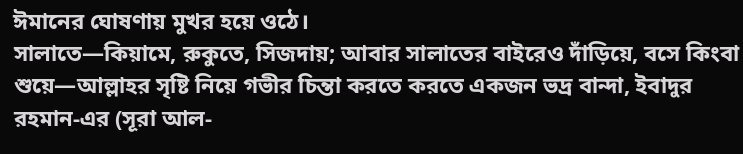ঈমানের ঘোষণায় মুখর হয়ে ওঠে।
সালাতে—কিয়ামে, রুকুতে, সিজদায়; আবার সালাতের বাইরেও দাঁড়িয়ে, বসে কিংবা শুয়ে—আল্লাহর সৃষ্টি নিয়ে গভীর চিন্তা করতে করতে একজন ভদ্র বান্দা, ইবাদুর রহমান-এর (সূরা আল-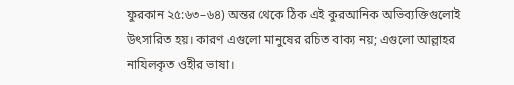ফুরকান ২৫:৬৩–৬৪) অন্তর থেকে ঠিক এই কুরআনিক অভিব্যক্তিগুলোই উৎসারিত হয়। কারণ এগুলো মানুষের রচিত বাক্য নয়; এগুলো আল্লাহর নাযিলকৃত ওহীর ভাষা।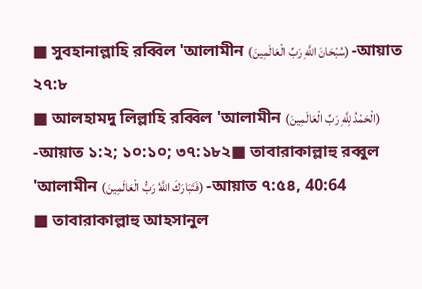■ সুবহানাল্লাহি রব্বিল 'আলামীন (سُبْحَانَ اللَّهِ رَبِّ الْعَالَمِينَ) -আয়াত ২৭:৮
■ আলহামদু লিল্লাহি রব্বিল 'আলামীন (الْحَمْدُ لِلَّهِ رَبِّ الْعَالَمِينَ) -আয়াত ১:২; ১০:১০; ৩৭:১৮২■ তাবারাকাল্লাহু রব্বুল 'আলামীন (فَتَبَارَكَ اللَّهُ رَبُّ الْعَالَمِينَ) -আয়াত ৭:৫৪, 40:64
■ তাবারাকাল্লাহু আহসানুল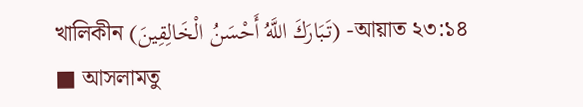খালিকীন (تَبَارَكَ اللَّهُ أَحْسَنُ الْخَالِقِينَ) -আয়াত ২৩:১৪
■ আসলামতু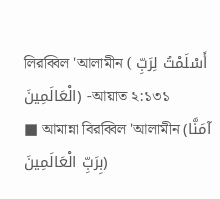লিরব্বিল 'আলামীন ( أَسْلَمْتُ لِرَبِّ الْعَالَمِينَ) -আয়াত ২:১৩১
■ আমান্না বিরব্বিল 'আলামীন (آمَنَّا بِرَبِّ الْعَالَمِينَ)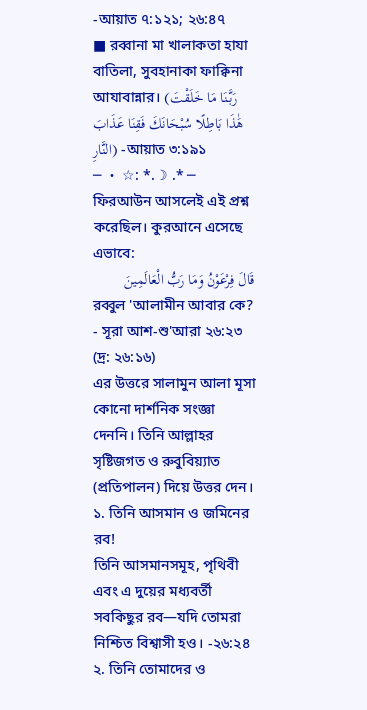-আয়াত ৭:১২১; ২৬:৪৭
■ রব্বানা মা খালাকতা হাযা বাতিলা, সুবহানাকা ফাক্বিনা আযাবান্নার। (رَبَّنَا مَا خَلَقْتَ هَٰذَا بَاطِلًا سُبْحَانَكَ فَقِنَا عَذَابَ النَّارِ) -আয়াত ৩:১৯১
─ ・ ☆: *.☽ .* ─
ফিরআউন আসলেই এই প্রশ্ন করেছিল। কুরআনে এসেছে এভাবে:
قَالَ فِرْعَوْنُ وَمَا رَبُّ الْعَالَمِينَ
রব্বুল 'আলামীন আবার কে? - সূরা আশ-শু'আরা ২৬:২৩ (দ্র: ২৬:১৬)
এর উত্তরে সালামুন আলা মূসা কোনো দার্শনিক সংজ্ঞা দেননি। তিনি আল্লাহর সৃষ্টিজগত ও রুবুবিয়্যাত (প্রতিপালন) দিয়ে উত্তর দেন।
১. তিনি আসমান ও জমিনের রব!
তিনি আসমানসমূহ, পৃথিবী এবং এ দুয়ের মধ্যবর্তী সবকিছুর রব—যদি তোমরা নিশ্চিত বিশ্বাসী হও। -২৬:২৪
২. তিনি তোমাদের ও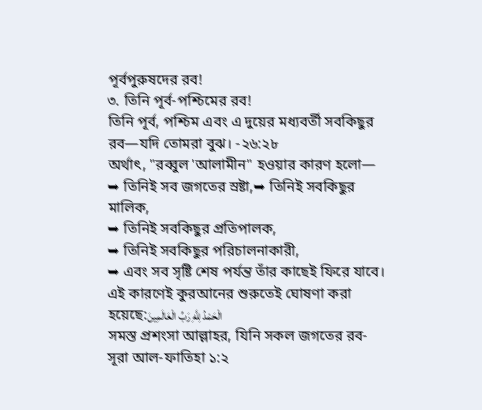পূর্বপুরুষদের রব!
৩. তিনি পূর্ব-পশ্চিমের রব!
তিনি পূর্ব, পশ্চিম এবং এ দুয়ের মধ্যবর্তী সবকিছুর রব—যদি তোমরা বুঝ। -২৬:২৮
অর্থাৎ, "রব্বুল 'আলামীন" হওয়ার কারণ হলো—
➥ তিনিই সব জগতের স্রষ্টা,➥ তিনিই সবকিছুর মালিক,
➥ তিনিই সবকিছুর প্রতিপালক,
➥ তিনিই সবকিছুর পরিচালনাকারী,
➥ এবং সব সৃষ্টি শেষ পর্যন্ত তাঁর কাছেই ফিরে যাবে।
এই কারণেই কুরআনের শুরুতেই ঘোষণা করা হয়েছে:الْحَمْدُ لِلَّهِ رَبِّ الْعَالَمِينَ
সমস্ত প্রশংসা আল্লাহর, যিনি সকল জগতের রব-সূরা আল-ফাতিহা ১:২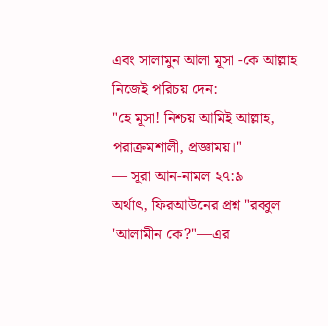এবং সালামুন আলা মূসা -কে আল্লাহ নিজেই পরিচয় দেন:
"হে মূসা! নিশ্চয় আমিই আল্লাহ, পরাক্রমশালী, প্রজ্ঞাময়।"
— সূরা আন-নামল ২৭:৯
অর্থাৎ, ফিরআউনের প্রশ্ন "রব্বুল 'আলামীন কে?"—এর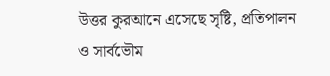উত্তর কুরআনে এসেছে সৃষ্টি, প্রতিপালন ও সার্বভৌম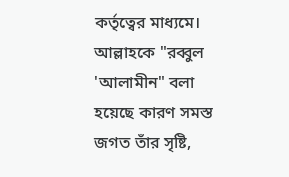কর্তৃত্বের মাধ্যমে। আল্লাহকে "রব্বুল 'আলামীন" বলা হয়েছে কারণ সমস্ত জগত তাঁর সৃষ্টি,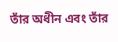তাঁর অধীন এবং তাঁর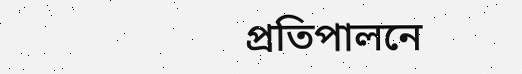প্রতিপালনে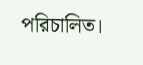পরিচালিত।